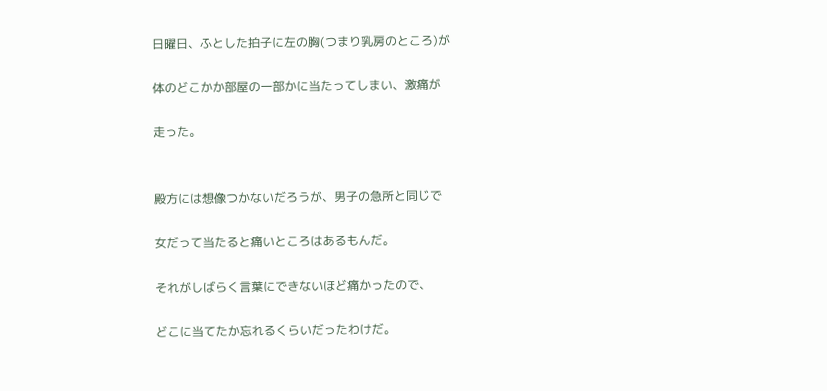日曜日、ふとした拍子に左の胸(つまり乳房のところ)が

体のどこかか部屋の一部かに当たってしまい、激痛が

走った。


殿方には想像つかないだろうが、男子の急所と同じで

女だって当たると痛いところはあるもんだ。

それがしばらく言葉にできないほど痛かったので、

どこに当てたか忘れるくらいだったわけだ。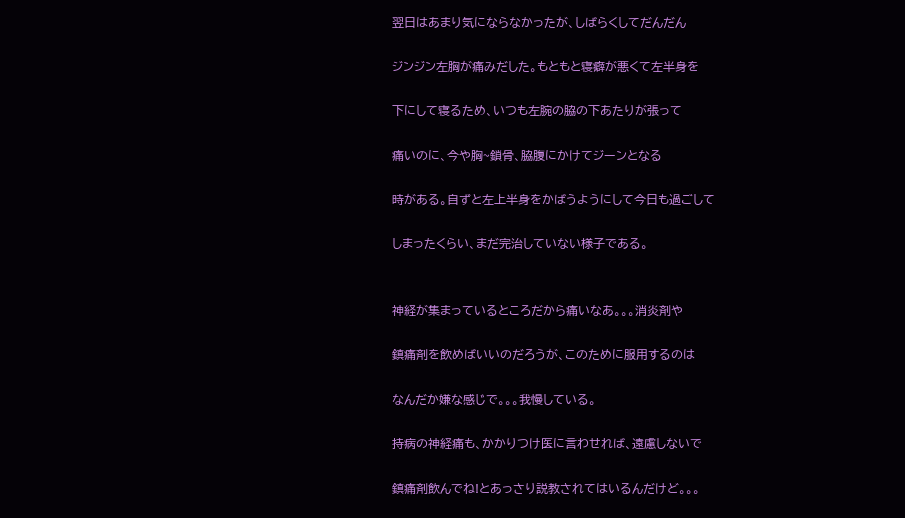翌日はあまり気にならなかったが、しばらくしてだんだん

ジンジン左胸が痛みだした。もともと寝癖が悪くて左半身を

下にして寝るため、いつも左腕の脇の下あたりが張って

痛いのに、今や胸~鎖骨、脇腹にかけてジーンとなる

時がある。自ずと左上半身をかばうようにして今日も過ごして

しまったくらい、まだ完治していない様子である。


神経が集まっているところだから痛いなあ。。。消炎剤や

鎮痛剤を飲めばいいのだろうが、このために服用するのは

なんだか嫌な感じで。。。我慢している。

持病の神経痛も、かかりつけ医に言わせれば、遠慮しないで

鎮痛剤飲んでね!とあっさり説教されてはいるんだけど。。。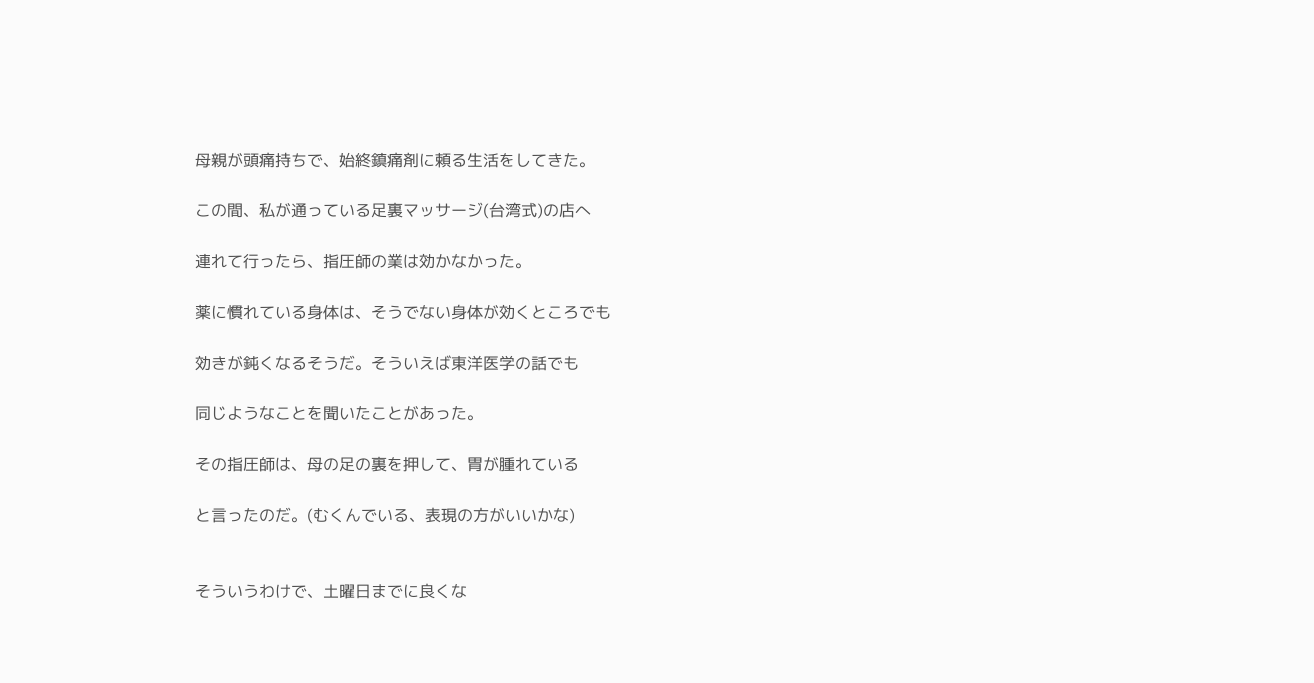母親が頭痛持ちで、始終鎮痛剤に頼る生活をしてきた。

この間、私が通っている足裏マッサージ(台湾式)の店へ

連れて行ったら、指圧師の業は効かなかった。

薬に慣れている身体は、そうでない身体が効くところでも

効きが鈍くなるそうだ。そういえば東洋医学の話でも

同じようなことを聞いたことがあった。

その指圧師は、母の足の裏を押して、胃が腫れている

と言ったのだ。(むくんでいる、表現の方がいいかな)


そういうわけで、土曜日までに良くな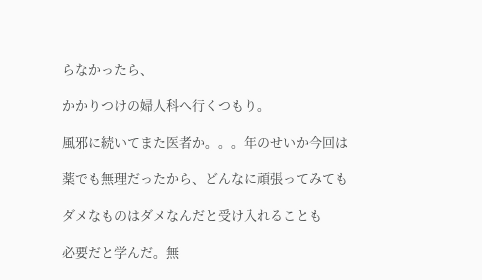らなかったら、

かかりつけの婦人科へ行くつもり。

風邪に続いてまた医者か。。。年のせいか今回は

薬でも無理だったから、どんなに頑張ってみても

ダメなものはダメなんだと受け入れることも

必要だと学んだ。無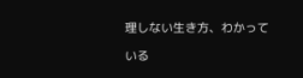理しない生き方、わかって

いる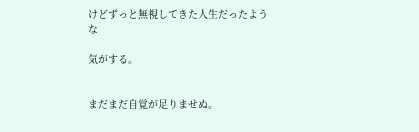けどずっと無視してきた人生だったような

気がする。


まだまだ自覚が足りませぬ。